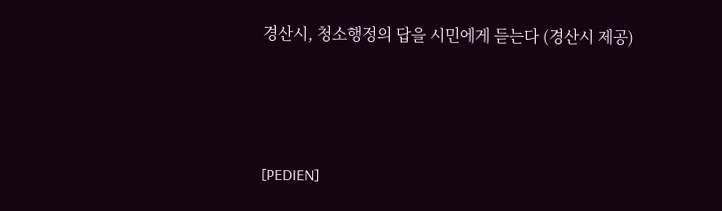경산시, 청소행정의 답을 시민에게 듣는다 (경산시 제공)



[PEDIEN]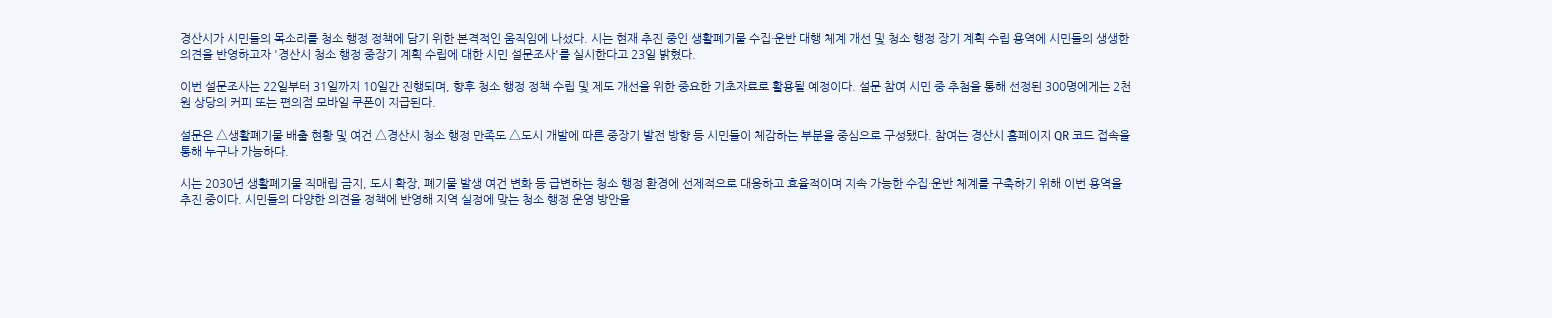경산시가 시민들의 목소리를 청소 행정 정책에 담기 위한 본격적인 움직임에 나섰다. 시는 현재 추진 중인 생활폐기물 수집·운반 대행 체계 개선 및 청소 행정 장기 계획 수립 용역에 시민들의 생생한 의견을 반영하고자 '경산시 청소 행정 중장기 계획 수립에 대한 시민 설문조사'를 실시한다고 23일 밝혔다.

이번 설문조사는 22일부터 31일까지 10일간 진행되며, 향후 청소 행정 정책 수립 및 제도 개선을 위한 중요한 기초자료로 활용될 예정이다. 설문 참여 시민 중 추첨을 통해 선정된 300명에게는 2천 원 상당의 커피 또는 편의점 모바일 쿠폰이 지급된다.

설문은 △생활폐기물 배출 현황 및 여건 △경산시 청소 행정 만족도 △도시 개발에 따른 중장기 발전 방향 등 시민들이 체감하는 부분을 중심으로 구성됐다. 참여는 경산시 홈페이지 QR 코드 접속을 통해 누구나 가능하다.

시는 2030년 생활폐기물 직매립 금지, 도시 확장, 폐기물 발생 여건 변화 등 급변하는 청소 행정 환경에 선제적으로 대응하고 효율적이며 지속 가능한 수집·운반 체계를 구축하기 위해 이번 용역을 추진 중이다. 시민들의 다양한 의견을 정책에 반영해 지역 실정에 맞는 청소 행정 운영 방안을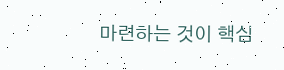마련하는 것이 핵심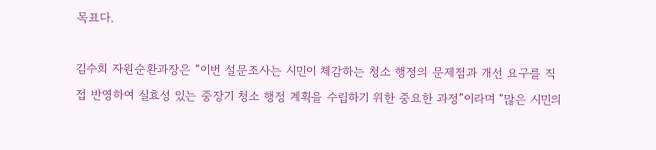목표다.

김수희 자원순환과장은 “이번 설문조사는 시민이 체감하는 청소 행정의 문제점과 개선 요구를 직접 반영하여 실효성 있는 중장기 청소 행정 계획을 수립하기 위한 중요한 과정”이라며 “많은 시민의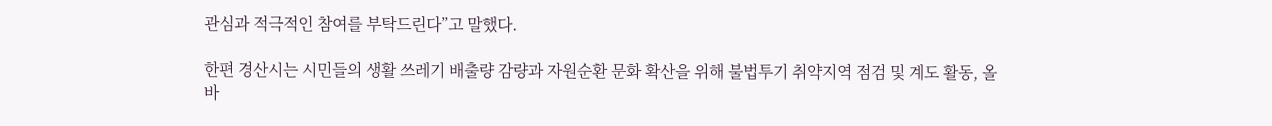관심과 적극적인 참여를 부탁드린다”고 말했다.

한편 경산시는 시민들의 생활 쓰레기 배출량 감량과 자원순환 문화 확산을 위해 불법투기 취약지역 점검 및 계도 활동, 올바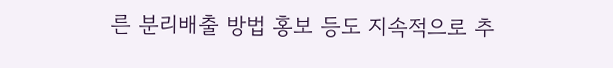른 분리배출 방법 홍보 등도 지속적으로 추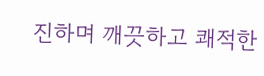진하며 깨끗하고 쾌적한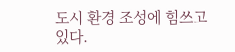도시 환경 조성에 힘쓰고 있다.